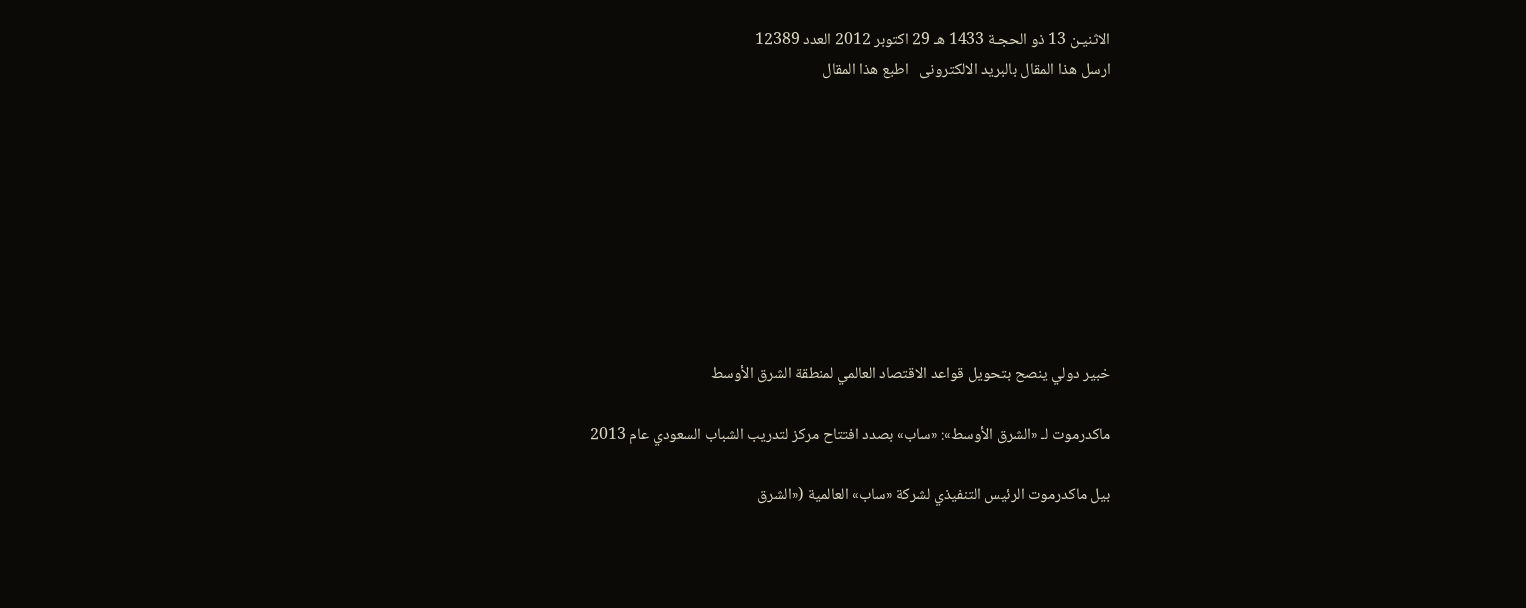الاثنيـن 13 ذو الحجـة 1433 هـ 29 اكتوبر 2012 العدد 12389
ارسل هذا المقال بالبريد الالكترونى   اطبع هذا المقال









خبير دولي ينصح بتحويل قواعد الاقتصاد العالمي لمنطقة الشرق الأوسط

ماكدرموت لـ «الشرق الأوسط»: «ساب» بصدد افتتاح مركز لتدريب الشباب السعودي عام 2013

بيل ماكدرموت الرئيس التنفيذي لشركة «ساب» العالمية («الشرق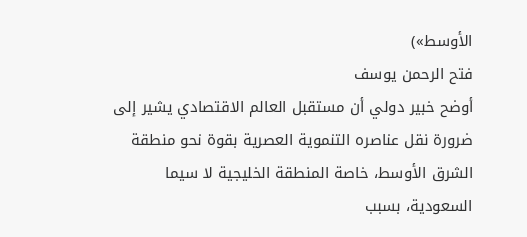الأوسط»)
فتح الرحمن يوسف
أوضح خبير دولي أن مستقبل العالم الاقتصادي يشير إلى ضرورة نقل عناصره التنموية العصرية بقوة نحو منطقة الشرق الأوسط، خاصة المنطقة الخليجية لا سيما السعودية، بسبب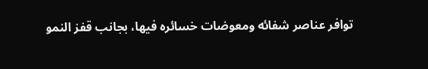توافر عناصر شفائه ومعوضات خسائره فيها، بجانب قفز النمو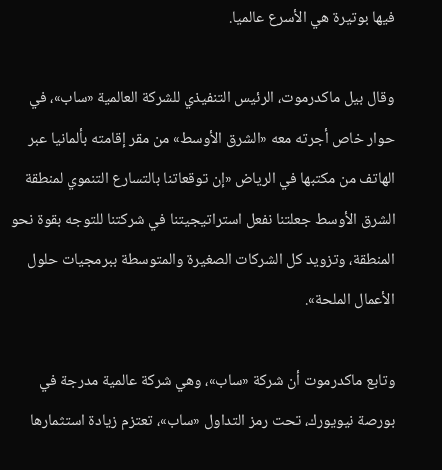فيها بوتيرة هي الأسرع عالميا.

وقال بيل ماكدرموت، الرئيس التنفيذي للشركة العالمية «ساب»، في حوار خاص أجرته معه «الشرق الأوسط» من مقر إقامته بألمانيا عبر الهاتف من مكتبها في الرياض «إن توقعاتنا بالتسارع التنموي لمنطقة الشرق الأوسط جعلتنا نفعل استراتيجيتنا في شركتنا للتوجه بقوة نحو المنطقة، وتزويد كل الشركات الصغيرة والمتوسطة ببرمجيات حلول الأعمال الملحة».

وتابع ماكدرموت أن شركة «ساب»، وهي شركة عالمية مدرجة في بورصة نيويورك، تحت رمز التداول «ساب»، تعتزم زيادة استثمارها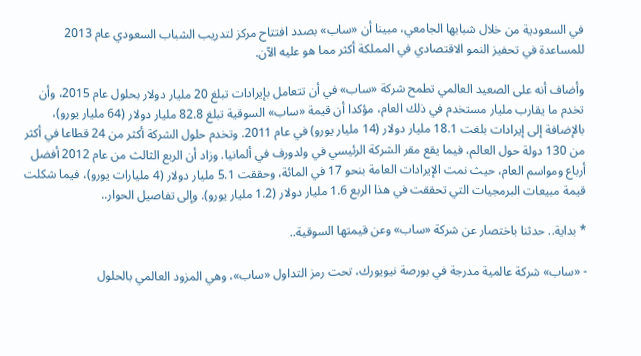في السعودية من خلال شبابها الجامعي، مبينا أن «ساب» بصدد افتتاح مركز لتدريب الشباب السعودي عام 2013 للمساعدة في تحفيز النمو الاقتصادي في المملكة أكثر مما هو عليه الآن.

وأضاف أنه على الصعيد العالمي تطمح شركة «ساب» في أن تتعامل بإيرادات تبلغ 20 مليار دولار بحلول عام 2015، وأن تخدم ما يقارب مليار مستخدم في ذلك العام، مؤكدا أن قيمة «ساب» السوقية تبلغ 82.8 مليار دولار (64 مليار يورو)، بالإضافة إلى إيرادات بلغت 18.1 مليار دولار (14 مليار يورو) في عام 2011. وتخدم حلول الشركة أكثر من 24 قطاعا في أكثر من 130 دولة حول العالم، فيما يقع مقر الشركة الرئيسي في ولدورف في ألمانيا. وزاد أن الربع الثالث من عام 2012 أفضل أرباع ومواسم العام، حيث نمت الإيرادات العامة بنحو 17 في المائة، وحققت 5.1 مليار دولار (4 مليارات يورو)، فيما شكلت قيمة مبيعات البرمجيات التي تحققت في هذا الربع 1.6 مليار دولار (1.2 مليار يورو). وإلى تفاصيل الحوار..

* بداية.. حدثنا باختصار عن شركة «ساب» وعن قيمتها السوقية..

- «ساب» شركة عالمية مدرجة في بورصة نيويورك، تحت رمز التداول «ساب»، وهي المزود العالمي بالحلول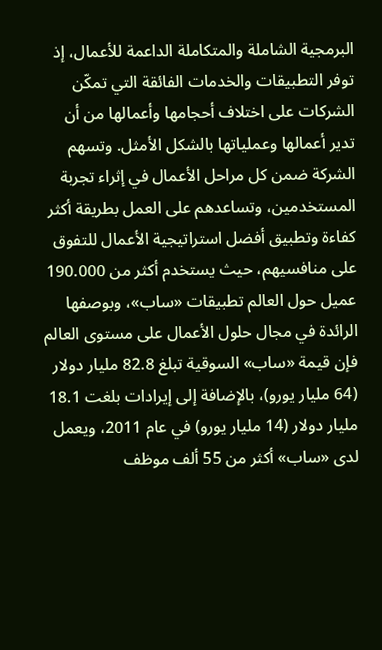البرمجية الشاملة والمتكاملة الداعمة للأعمال، إذ توفر التطبيقات والخدمات الفائقة التي تمكّن الشركات على اختلاف أحجامها وأعمالها من أن تدير أعمالها وعملياتها بالشكل الأمثل. وتسهم الشركة ضمن كل مراحل الأعمال في إثراء تجربة المستخدمين، وتساعدهم على العمل بطريقة أكثر كفاءة وتطبيق أفضل استراتيجية الأعمال للتفوق على منافسيهم، حيث يستخدم أكثر من 190.000 عميل حول العالم تطبيقات «ساب»، وبوصفها الرائدة في مجال حلول الأعمال على مستوى العالم فإن قيمة «ساب» السوقية تبلغ 82.8 مليار دولار (64 مليار يورو)، بالإضافة إلى إيرادات بلغت 18.1 مليار دولار (14 مليار يورو) في عام 2011، ويعمل لدى «ساب» أكثر من 55 ألف موظف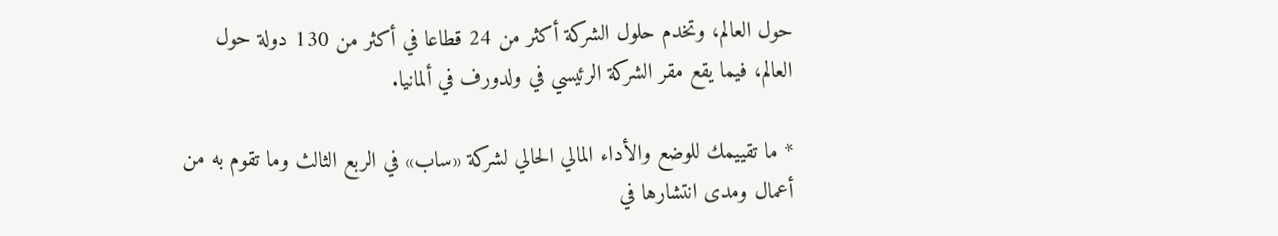حول العالم، وتخدم حلول الشركة أكثر من 24 قطاعا في أكثر من 130 دولة حول العالم، فيما يقع مقر الشركة الرئيسي في ولدورف في ألمانيا.

* ما تقييمك للوضع والأداء المالي الحالي لشركة «ساب» في الربع الثالث وما تقوم به من أعمال ومدى انتشارها في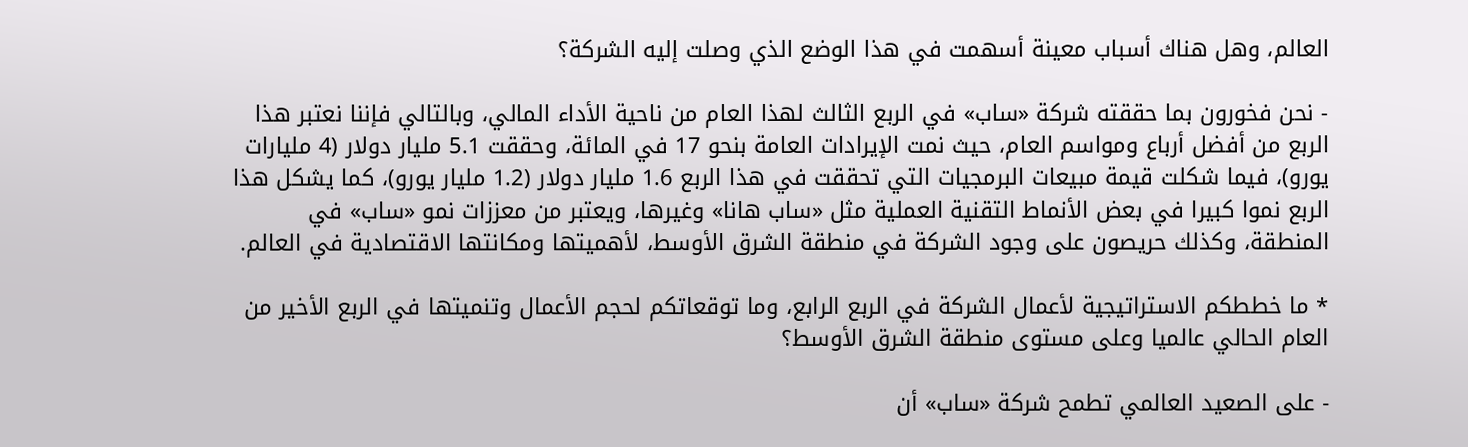العالم، وهل هناك أسباب معينة أسهمت في هذا الوضع الذي وصلت إليه الشركة؟

- نحن فخورون بما حققته شركة «ساب» في الربع الثالث لهذا العام من ناحية الأداء المالي، وبالتالي فإننا نعتبر هذا الربع من أفضل أرباع ومواسم العام، حيث نمت الإيرادات العامة بنحو 17 في المائة، وحققت 5.1 مليار دولار (4 مليارات يورو)، فيما شكلت قيمة مبيعات البرمجيات التي تحققت في هذا الربع 1.6 مليار دولار (1.2 مليار يورو)، كما يشكل هذا الربع نموا كبيرا في بعض الأنماط التقنية العملية مثل «ساب هانا» وغيرها، ويعتبر من معززات نمو «ساب» في المنطقة، وكذلك حريصون على وجود الشركة في منطقة الشرق الأوسط، لأهميتها ومكانتها الاقتصادية في العالم.

* ما خططكم الاستراتيجية لأعمال الشركة في الربع الرابع، وما توقعاتكم لحجم الأعمال وتنميتها في الربع الأخير من العام الحالي عالميا وعلى مستوى منطقة الشرق الأوسط؟

- على الصعيد العالمي تطمح شركة «ساب» أن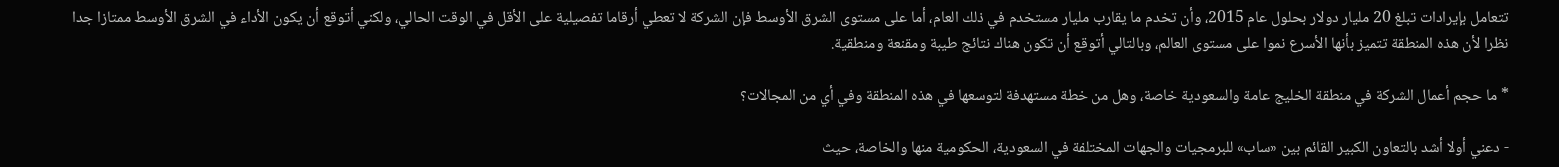تتعامل بإيرادات تبلغ 20 مليار دولار بحلول عام 2015، وأن تخدم ما يقارب مليار مستخدم في ذلك العام، أما على مستوى الشرق الأوسط فإن الشركة لا تعطي أرقاما تفصيلية على الأقل في الوقت الحالي، ولكني أتوقع أن يكون الأداء في الشرق الأوسط ممتازا جدا نظرا لأن هذه المنطقة تتميز بأنها الأسرع نموا على مستوى العالم، وبالتالي أتوقع أن تكون هناك نتائج طيبة ومقنعة ومنطقية.

* ما حجم أعمال الشركة في منطقة الخليج عامة والسعودية خاصة، وهل من خطة مستهدفة لتوسعها في هذه المنطقة وفي أي من المجالات؟

- دعني أولا أشد بالتعاون الكبير القائم بين «ساب» للبرمجيات والجهات المختلفة في السعودية، الحكومية منها والخاصة، حيث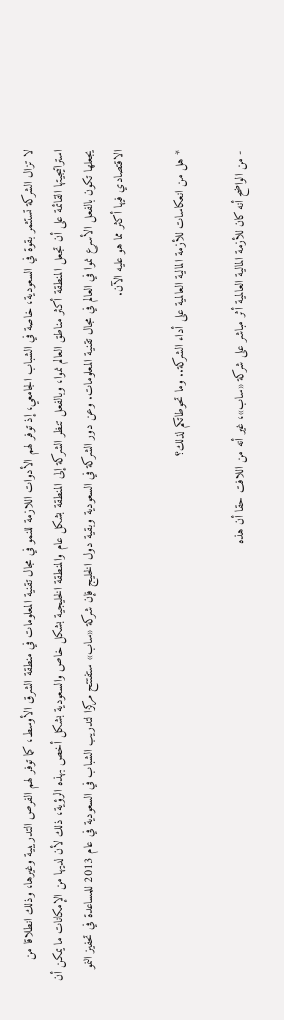لا تزال الشركة تستثمر بقوة في السعودية، خاصة في الشباب الجامعي، إذ توفر لهم الأدوات اللازمة للنمو في مجال تقنية المعلومات في منطقة الشرق الأوسط، كما توفر لهم الفرص التدريبية وغيرها، وذلك انطلاقا من استراتيجيتها القائمة على أن تجعل المنطقة أكثر مناطق العالم نموا، وبالفعل تنظر الشركة إلى المنطقة بشكل عام والمنطقة الخليجية بشكل خاص والسعودية بشكل أخص بهذه الرؤية، ذلك لأن لديها من الإمكانات ما يمكن أن يجعلها تكون بالفعل الأسرع نموا في العالم في مجال تقنية المعلومات. وعن دور الشركة في السعودية وبقية دول الخليج فإن شركة «ساب» ستفتتح مركزا لتدريب الشباب في السعودية في عام 2013 للمساعدة في تحفيز النمو الاقتصادي فيها أكثر مما هو عليه الآن.

* هل من انعكاسات للأزمة المالية العالمية على أداء الشركة.. وما تحوطاتكم لذلك؟

- من الواضح أنه كان للأزمة المالية العالمية أثر مباشر على شركة «ساب»، غير أنه من اللافت حقا أن هذه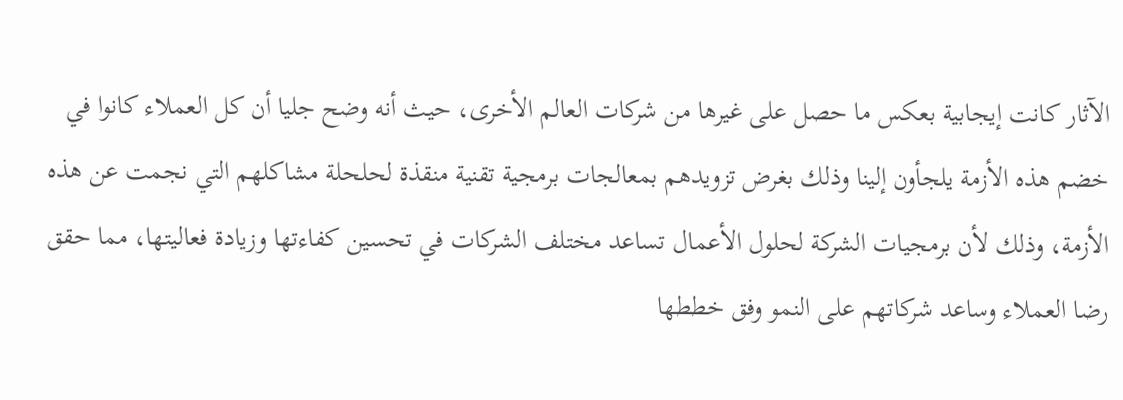الآثار كانت إيجابية بعكس ما حصل على غيرها من شركات العالم الأخرى، حيث أنه وضح جليا أن كل العملاء كانوا في خضم هذه الأزمة يلجأون إلينا وذلك بغرض تزويدهم بمعالجات برمجية تقنية منقذة لحلحلة مشاكلهم التي نجمت عن هذه الأزمة، وذلك لأن برمجيات الشركة لحلول الأعمال تساعد مختلف الشركات في تحسين كفاءتها وزيادة فعاليتها، مما حقق رضا العملاء وساعد شركاتهم على النمو وفق خططها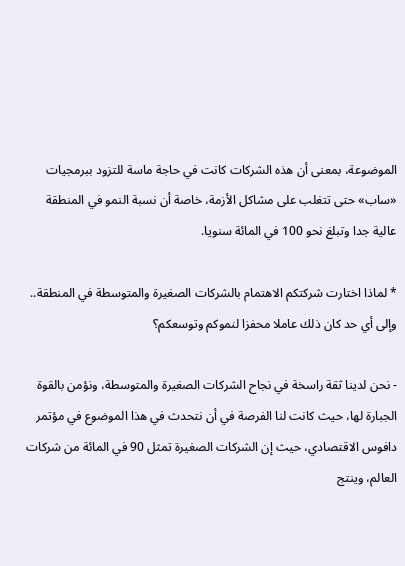الموضوعة، بمعنى أن هذه الشركات كانت في حاجة ماسة للتزود ببرمجيات «ساب» حتى تتغلب على مشاكل الأزمة، خاصة أن نسبة النمو في المنطقة عالية جدا وتبلغ نحو 100 في المائة سنويا.

* لماذا اختارت شركتكم الاهتمام بالشركات الصغيرة والمتوسطة في المنطقة.. وإلى أي حد كان ذلك عاملا محفزا لنموكم وتوسعكم؟

- نحن لدينا ثقة راسخة في نجاح الشركات الصغيرة والمتوسطة، ونؤمن بالقوة الجبارة لها، حيث كانت لنا الفرصة في أن نتحدث في هذا الموضوع في مؤتمر دافوس الاقتصادي، حيث إن الشركات الصغيرة تمثل 90 في المائة من شركات العالم، وينتج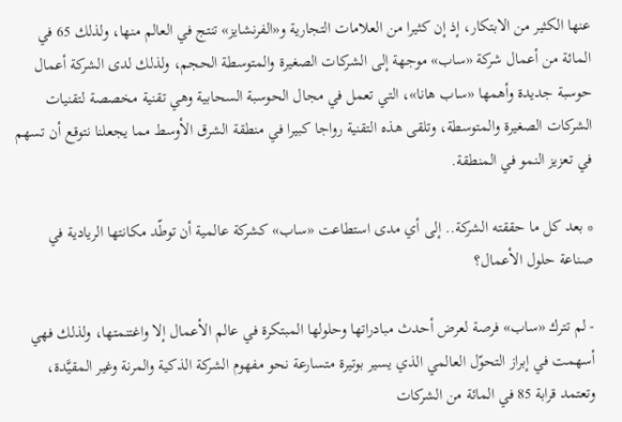عنها الكثير من الابتكار، إذ إن كثيرا من العلامات التجارية و«الفرنشايز» تنتج في العالم منها، ولذلك 65 في المائة من أعمال شركة «ساب» موجهة إلى الشركات الصغيرة والمتوسطة الحجم، ولذلك لدى الشركة أعمال حوسبة جديدة وأهمها «ساب هانا»، التي تعمل في مجال الحوسبة السحابية وهي تقنية مخصصة لتقنيات الشركات الصغيرة والمتوسطة، وتلقى هذه التقنية رواجا كبيرا في منطقة الشرق الأوسط مما يجعلنا نتوقع أن تسهم في تعزيز النمو في المنطقة.

* بعد كل ما حققته الشركة.. إلى أي مدى استطاعت «ساب» كشركة عالمية أن توطّد مكانتها الريادية في صناعة حلول الأعمال؟

- لم تترك «ساب» فرصة لعرض أحدث مبادراتها وحلولها المبتكرة في عالم الأعمال إلا واغتنمتها، ولذلك فهي أسهمت في إبراز التحوّل العالمي الذي يسير بوتيرة متسارعة نحو مفهوم الشركة الذكية والمرنة وغير المقيَّدة، وتعتمد قرابة 85 في المائة من الشركات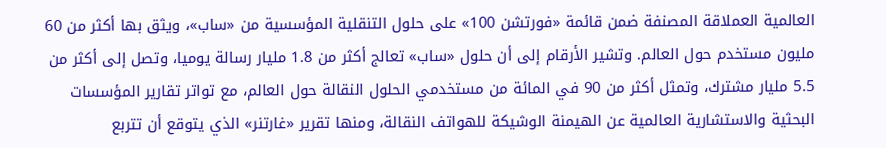العالمية العملاقة المصنفة ضمن قائمة «فورتشن 100» على حلول التنقلية المؤسسية من «ساب»، ويثق بها أكثر من 60 مليون مستخدم حول العالم. وتشير الأرقام إلى أن حلول «ساب» تعالج أكثر من 1.8 مليار رسالة يوميا، وتصل إلى أكثر من 5.5 مليار مشترك، وتمثل أكثر من 90 في المائة من مستخدمي الحلول النقالة حول العالم، مع تواتر تقارير المؤسسات البحثية والاستشارية العالمية عن الهيمنة الوشيكة للهواتف النقالة، ومنها تقرير «غارتنر» الذي يتوقع أن تتربع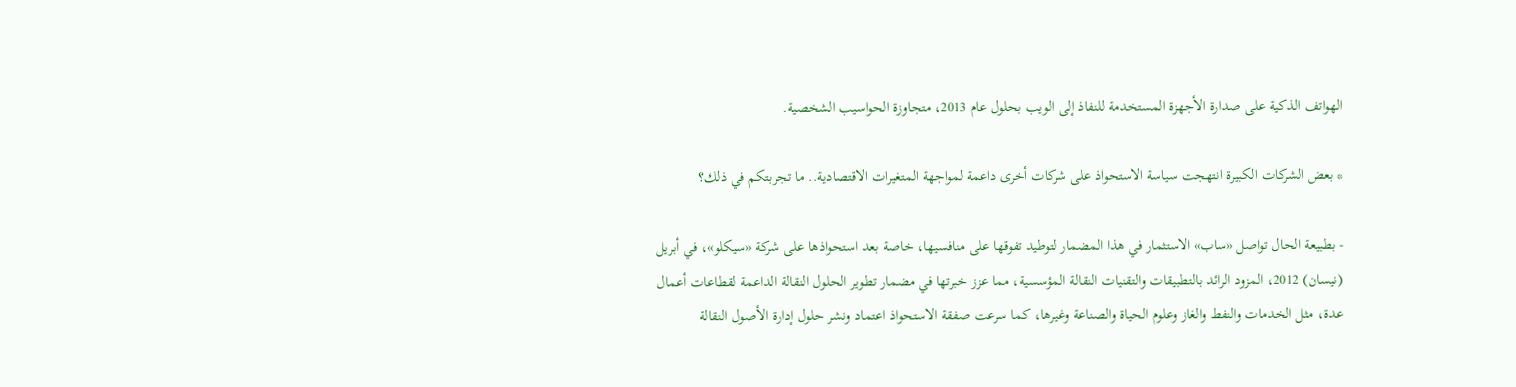الهواتف الذكية على صدارة الأجهزة المستخدمة للنفاذ إلى الويب بحلول عام 2013، متجاوزة الحواسيب الشخصية.

* بعض الشركات الكبيرة انتهجت سياسة الاستحواذ على شركات أخرى داعمة لمواجهة المتغيرات الاقتصادية.. ما تجربتكم في ذلك؟

- بطبيعة الحال تواصل «ساب» الاستثمار في هذا المضمار لتوطيد تفوقها على منافسيها، خاصة بعد استحواذها على شركة «سيكلو»، في أبريل (نيسان) 2012، المزود الرائد بالتطبيقات والتقنيات النقالة المؤسسية، مما عزز خبرتها في مضمار تطوير الحلول النقالة الداعمة لقطاعات أعمال عدة، مثل الخدمات والنفط والغاز وعلوم الحياة والصناعة وغيرها، كما سرعت صفقة الاستحواذ اعتماد ونشر حلول إدارة الأصول النقالة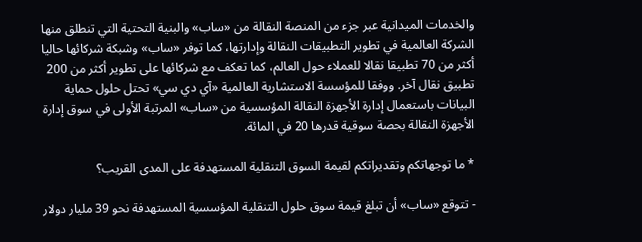والخدمات الميدانية عبر جزء من المنصة النقالة من «ساب» والبنية التحتية التي تنطلق منها الشركة العالمية في تطوير التطبيقات النقالة وإدارتها، كما توفر «ساب» وشبكة شركائها حاليا أكثر من 70 تطبيقا نقالا للعملاء حول العالم، كما تعكف مع شركائها على تطوير أكثر من 200 تطبيق نقال آخر. ووفقا للمؤسسة الاستشارية العالمية «آي دي سي» تحتل حلول حماية البيانات باستعمال إدارة الأجهزة النقالة المؤسسية من «ساب» المرتبة الأولى في سوق إدارة الأجهزة النقالة بحصة سوقية قدرها 20 في المائة.

* ما توجهاتكم وتقديراتكم لقيمة السوق التنقلية المستهدفة على المدى القريب؟

- تتوقع «ساب» أن تبلغ قيمة سوق حلول التنقلية المؤسسية المستهدفة نحو 39 مليار دولار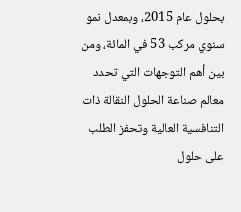بحلول عام 2015، وبمعدل نمو سنوي مركب 53 في المائة، ومن بين أهم التوجهات التي تحدد معالم صناعة الحلول النقالة ذات التنافسية العالية وتحفز الطلب على حلول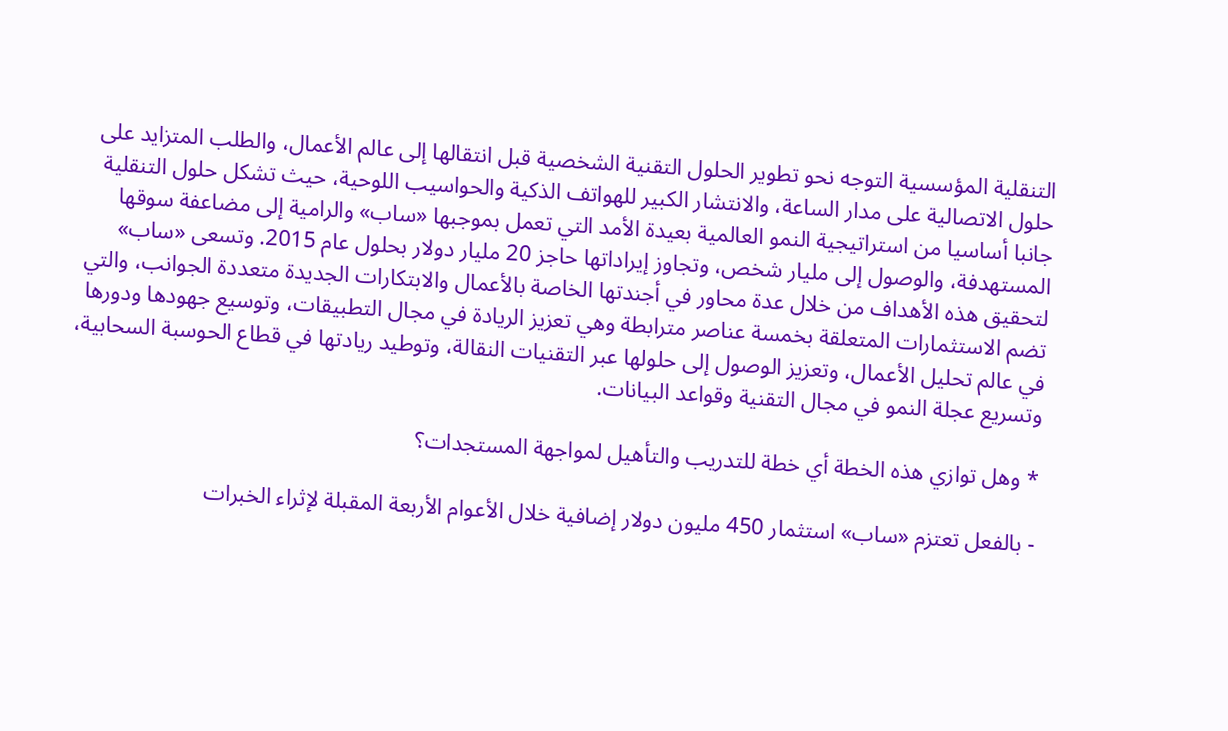التنقلية المؤسسية التوجه نحو تطوير الحلول التقنية الشخصية قبل انتقالها إلى عالم الأعمال، والطلب المتزايد على حلول الاتصالية على مدار الساعة، والانتشار الكبير للهواتف الذكية والحواسيب اللوحية، حيث تشكل حلول التنقلية جانبا أساسيا من استراتيجية النمو العالمية بعيدة الأمد التي تعمل بموجبها «ساب» والرامية إلى مضاعفة سوقها المستهدفة، والوصول إلى مليار شخص، وتجاوز إيراداتها حاجز 20 مليار دولار بحلول عام 2015. وتسعى «ساب» لتحقيق هذه الأهداف من خلال عدة محاور في أجندتها الخاصة بالأعمال والابتكارات الجديدة متعددة الجوانب، والتي تضم الاستثمارات المتعلقة بخمسة عناصر مترابطة وهي تعزيز الريادة في مجال التطبيقات، وتوسيع جهودها ودورها في عالم تحليل الأعمال، وتعزيز الوصول إلى حلولها عبر التقنيات النقالة، وتوطيد ريادتها في قطاع الحوسبة السحابية، وتسريع عجلة النمو في مجال التقنية وقواعد البيانات.

* وهل توازي هذه الخطة أي خطة للتدريب والتأهيل لمواجهة المستجدات؟

- بالفعل تعتزم «ساب» استثمار 450 مليون دولار إضافية خلال الأعوام الأربعة المقبلة لإثراء الخبرات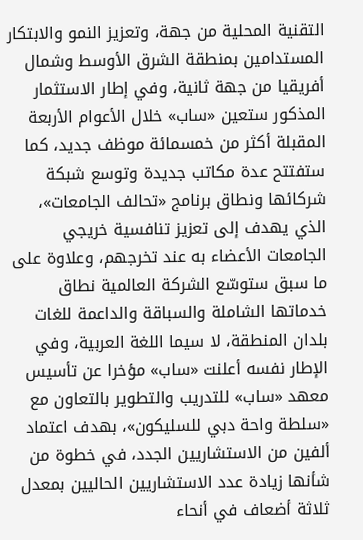التقنية المحلية من جهة، وتعزيز النمو والابتكار المستدامين بمنطقة الشرق الأوسط وشمال أفريقيا من جهة ثانية، وفي إطار الاستثمار المذكور ستعين «ساب» خلال الأعوام الأربعة المقبلة أكثر من خمسمائة موظف جديد، كما ستفتتح عدة مكاتب جديدة وتوسع شبكة شركائها ونطاق برنامج «تحالف الجامعات»، الذي يهدف إلى تعزيز تنافسية خريجي الجامعات الأعضاء به عند تخرجهم، وعلاوة على ما سبق ستوسّع الشركة العالمية نطاق خدماتها الشاملة والسباقة والداعمة للغات بلدان المنطقة، لا سيما اللغة العربية، وفي الإطار نفسه أعلنت «ساب» مؤخرا عن تأسيس معهد «ساب» للتدريب والتطوير بالتعاون مع «سلطة واحة دبي للسليكون»، بهدف اعتماد ألفين من الاستشاريين الجدد، في خطوة من شأنها زيادة عدد الاستشاريين الحاليين بمعدل ثلاثة أضعاف في أنحاء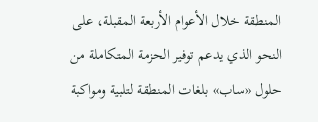المنطقة خلال الأعوام الأربعة المقبلة، على النحو الذي يدعم توفير الحزمة المتكاملة من حلول «ساب» بلغات المنطقة لتلبية ومواكبة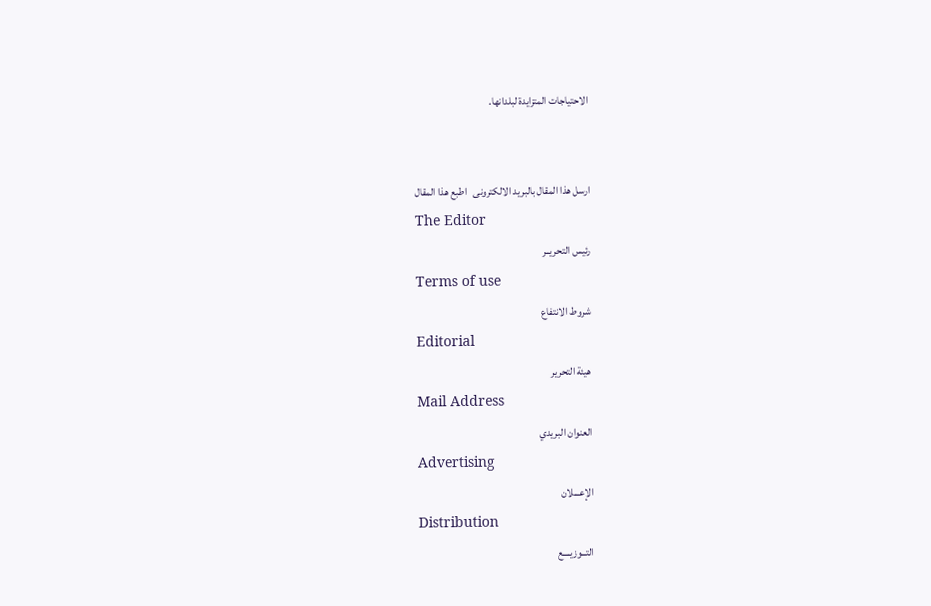الاحتياجات المتزايدة لبلدانها.


ارسل هذا المقال بالبريد الالكترونى   اطبع هذا المقال
The Editor
رئيس التحريــر
Terms of use
شروط الانتفاع
Editorial
هيئة التحرير
Mail Address
العنوان البريدي
Advertising
الإعـــلان
Distribution
التــوزيــــع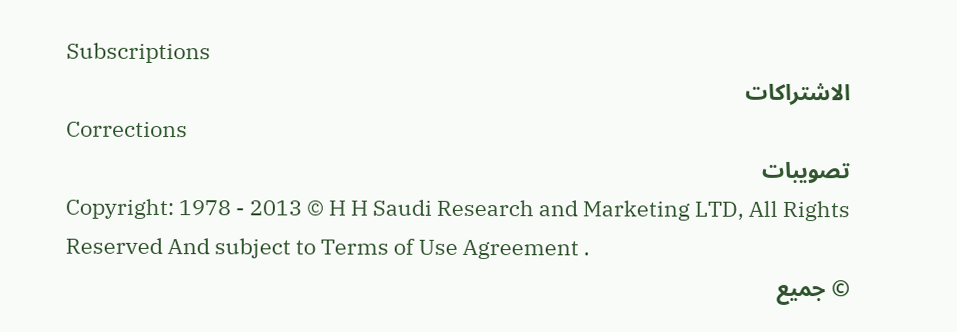Subscriptions
الاشتراكات
Corrections
تصويبات
Copyright: 1978 - 2013 © H H Saudi Research and Marketing LTD, All Rights Reserved And subject to Terms of Use Agreement .
© جميع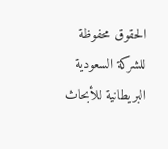الحقوق محفوظة للشركة السعودية البريطانية للأبحاث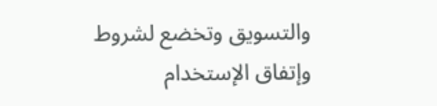والتسويق وتخضع لشروط وإتفاق الإستخدام